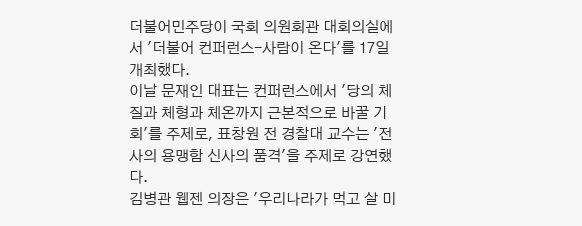더불어민주당이 국회 의원회관 대회의실에서 '더불어 컨퍼런스-사람이 온다'를 17일 개최했다.
이날 문재인 대표는 컨퍼런스에서 '당의 체질과 체형과 체온까지 근본적으로 바꿀 기회'를 주제로, 표창원 전 경찰대 교수는 '전사의 용맹함 신사의 품격'을 주제로 강연했다.
김병관 웹젠 의장은 '우리나라가 먹고 살 미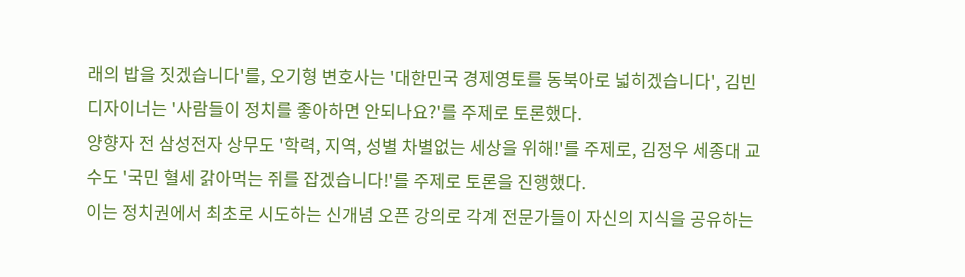래의 밥을 짓겠습니다'를, 오기형 변호사는 '대한민국 경제영토를 동북아로 넓히겠습니다', 김빈 디자이너는 '사람들이 정치를 좋아하면 안되나요?'를 주제로 토론했다.
양향자 전 삼성전자 상무도 '학력, 지역, 성별 차별없는 세상을 위해!'를 주제로, 김정우 세종대 교수도 '국민 혈세 갉아먹는 쥐를 잡겠습니다!'를 주제로 토론을 진행했다.
이는 정치권에서 최초로 시도하는 신개념 오픈 강의로 각계 전문가들이 자신의 지식을 공유하는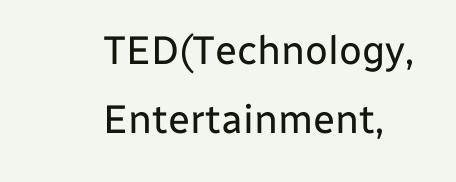TED(Technology, Entertainment,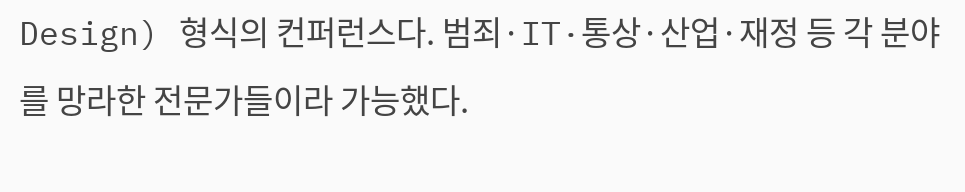Design) 형식의 컨퍼런스다. 범죄·IT·통상·산업·재정 등 각 분야를 망라한 전문가들이라 가능했다.